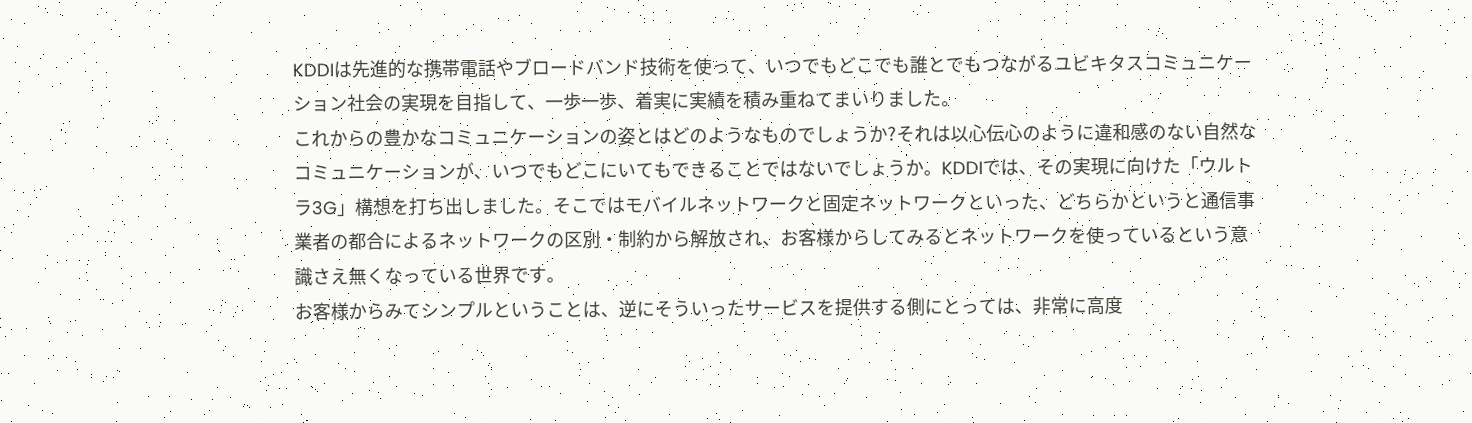KDDIは先進的な携帯電話やブロードバンド技術を使って、いつでもどこでも誰とでもつながるユビキタスコミュニケーション社会の実現を目指して、一歩一歩、着実に実績を積み重ねてまいりました。
これからの豊かなコミュニケーションの姿とはどのようなものでしょうか?それは以心伝心のように違和感のない自然なコミュニケーションが、いつでもどこにいてもできることではないでしょうか。KDDIでは、その実現に向けた「ウルトラ3G」構想を打ち出しました。そこではモバイルネットワークと固定ネットワークといった、どちらかというと通信事業者の都合によるネットワークの区別・制約から解放され、お客様からしてみるとネットワークを使っているという意識さえ無くなっている世界です。
お客様からみてシンプルということは、逆にそういったサービスを提供する側にとっては、非常に高度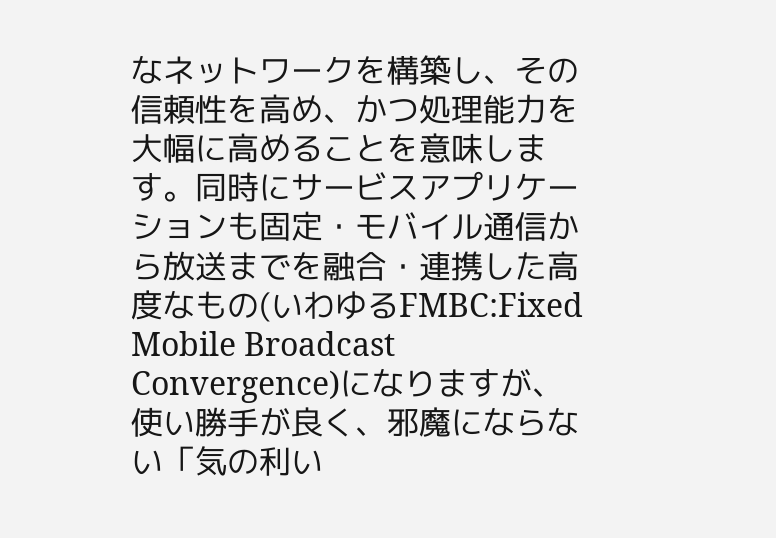なネットワークを構築し、その信頼性を高め、かつ処理能力を大幅に高めることを意味します。同時にサービスアプリケーションも固定・モバイル通信から放送までを融合・連携した高度なもの(いわゆるFMBC:Fixed Mobile Broadcast Convergence)になりますが、使い勝手が良く、邪魔にならない「気の利い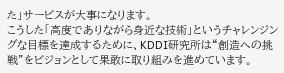た」サービスが大事になります。
こうした「高度でありながら身近な技術」というチャレンジングな目標を達成するために、KDDI研究所は“創造への挑戦”をビジョンとして果敢に取り組みを進めています。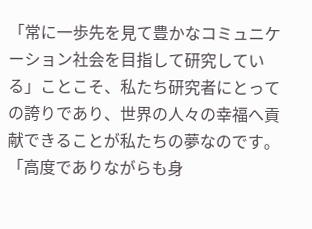「常に一歩先を見て豊かなコミュニケーション社会を目指して研究している」ことこそ、私たち研究者にとっての誇りであり、世界の人々の幸福へ貢献できることが私たちの夢なのです。
「高度でありながらも身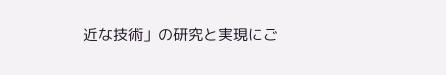近な技術」の研究と実現にご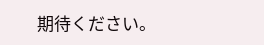期待ください。